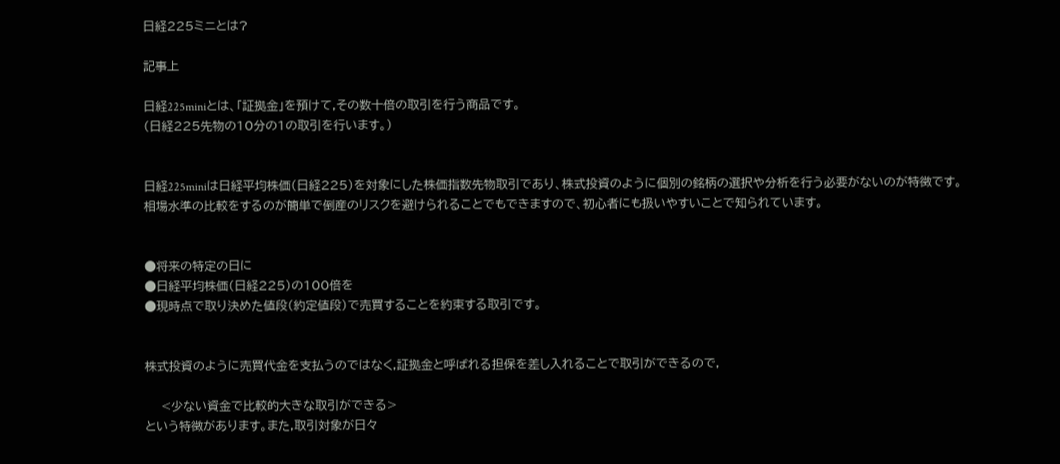日経225ミニとは?

記事上

日経225miniとは、「証拠金」を預けて,その数十倍の取引を行う商品です。
(日経225先物の10分の1の取引を行います。)


日経225miniは日経平均株価(日経225)を対象にした株価指数先物取引であり、株式投資のように個別の銘柄の選択や分析を行う必要がないのが特徴です。
相場水準の比較をするのが簡単で倒産のリスクを避けられることでもできますので、初心者にも扱いやすいことで知られています。


●将来の特定の日に
●日経平均株価(日経225)の100倍を
●現時点で取り決めた値段(約定値段)で売買することを約束する取引です。


株式投資のように売買代金を支払うのではなく,証拠金と呼ばれる担保を差し入れることで取引ができるので,

    <少ない資金で比較的大きな取引ができる>
という特徴があります。また,取引対象が日々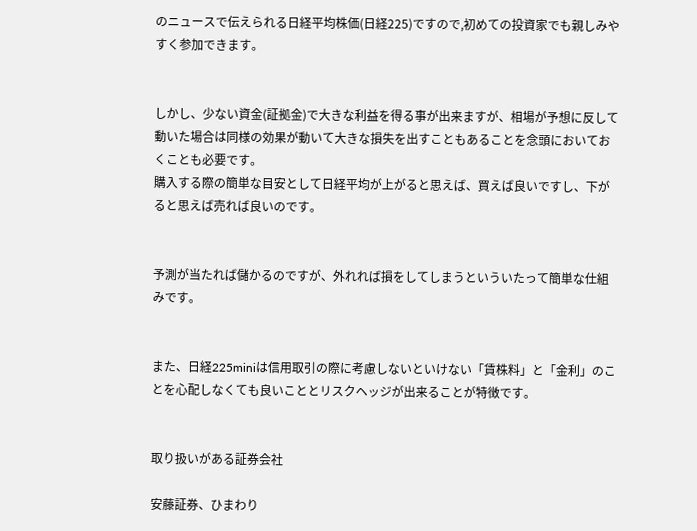のニュースで伝えられる日経平均株価(日経225)ですので,初めての投資家でも親しみやすく参加できます。


しかし、少ない資金(証拠金)で大きな利益を得る事が出来ますが、相場が予想に反して動いた場合は同様の効果が動いて大きな損失を出すこともあることを念頭においておくことも必要です。
購入する際の簡単な目安として日経平均が上がると思えば、買えば良いですし、下がると思えば売れば良いのです。


予測が当たれば儲かるのですが、外れれば損をしてしまうといういたって簡単な仕組みです。


また、日経225miniは信用取引の際に考慮しないといけない「賃株料」と「金利」のことを心配しなくても良いこととリスクヘッジが出来ることが特徴です。


取り扱いがある証券会社

安藤証券、ひまわり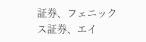証券、フェニックス証券、エイ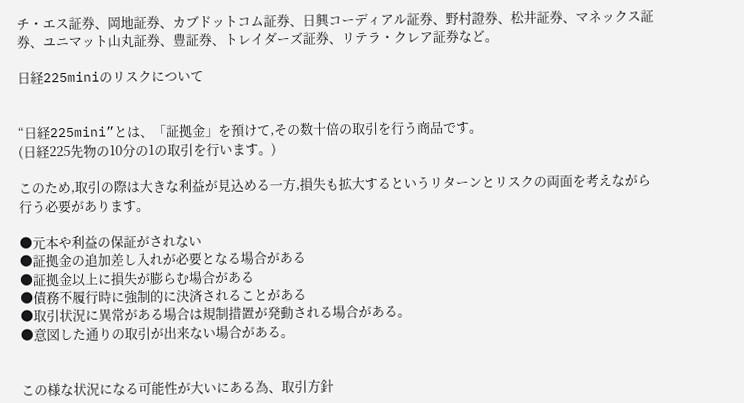チ・エス証券、岡地証券、カブドットコム証券、日興コーディアル証券、野村證券、松井証券、マネックス証券、ユニマット山丸証券、豊証券、トレイダーズ証券、リテラ・クレア証券など。

日経225miniのリスクについて


“日経225mini”とは、「証拠金」を預けて,その数十倍の取引を行う商品です。
(日経225先物の10分の1の取引を行います。)

このため,取引の際は大きな利益が見込める一方,損失も拡大するというリターンとリスクの両面を考えながら行う必要があります。

●元本や利益の保証がされない
●証拠金の追加差し入れが必要となる場合がある
●証拠金以上に損失が膨らむ場合がある
●債務不履行時に強制的に決済されることがある
●取引状況に異常がある場合は規制措置が発動される場合がある。
●意図した通りの取引が出来ない場合がある。


この様な状況になる可能性が大いにある為、取引方針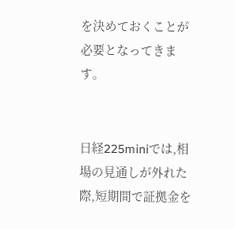を決めておくことが必要となってきます。


日経225miniでは,相場の見通しが外れた際,短期間で証拠金を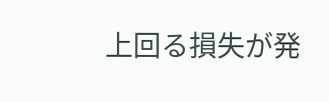上回る損失が発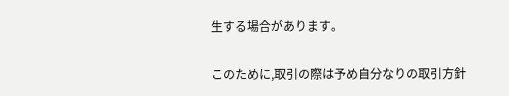生する場合があります。

このために,取引の際は予め自分なりの取引方針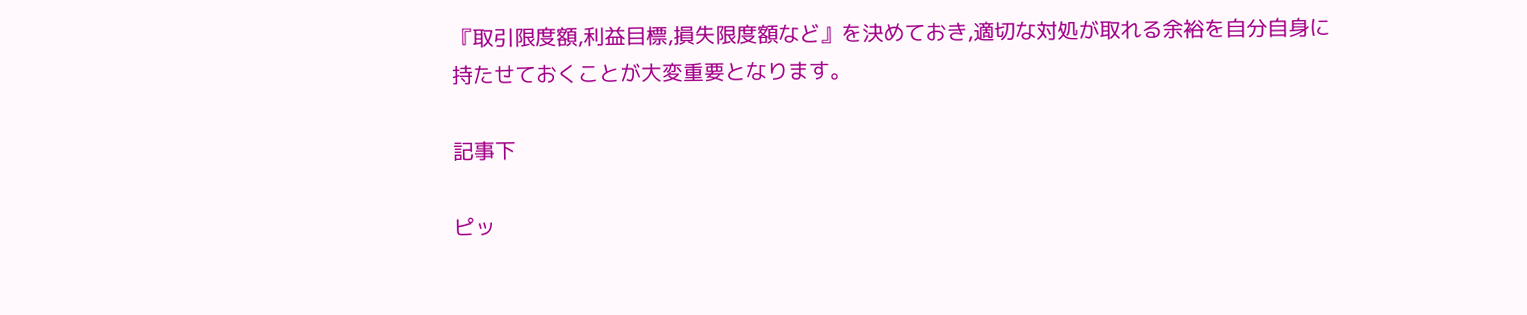『取引限度額,利益目標,損失限度額など』を決めておき,適切な対処が取れる余裕を自分自身に持たせておくことが大変重要となります。

記事下

ピッ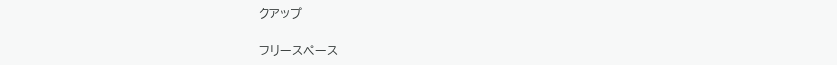クアップ

フリースペース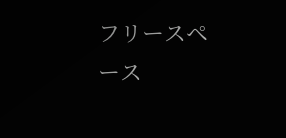フリースペース